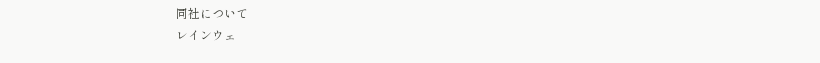同社について
レインウェ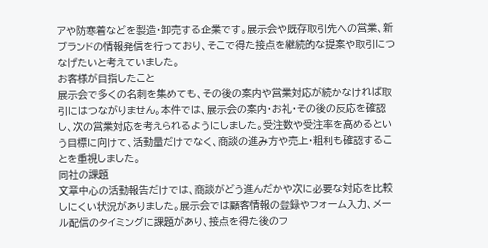アや防寒着などを製造・卸売する企業です。展示会や既存取引先への営業、新ブランドの情報発信を行っており、そこで得た接点を継続的な提案や取引につなげたいと考えていました。
お客様が目指したこと
展示会で多くの名刺を集めても、その後の案内や営業対応が続かなければ取引にはつながりません。本件では、展示会の案内・お礼・その後の反応を確認し、次の営業対応を考えられるようにしました。受注数や受注率を高めるという目標に向けて、活動量だけでなく、商談の進み方や売上・粗利も確認することを重視しました。
同社の課題
文章中心の活動報告だけでは、商談がどう進んだかや次に必要な対応を比較しにくい状況がありました。展示会では顧客情報の登録やフォーム入力、メール配信のタイミングに課題があり、接点を得た後のフ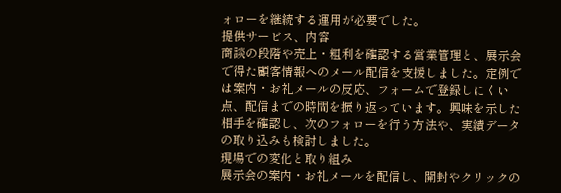ォローを継続する運用が必要でした。
提供サービス、内容
商談の段階や売上・粗利を確認する営業管理と、展示会で得た顧客情報へのメール配信を支援しました。定例では案内・お礼メールの反応、フォームで登録しにくい点、配信までの時間を振り返っています。興味を示した相手を確認し、次のフォローを行う方法や、実績データの取り込みも検討しました。
現場での変化と取り組み
展示会の案内・お礼メールを配信し、開封やクリックの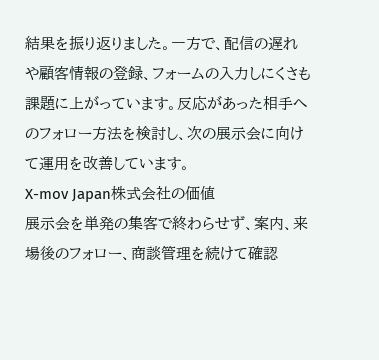結果を振り返りました。一方で、配信の遅れや顧客情報の登録、フォームの入力しにくさも課題に上がっています。反応があった相手へのフォロー方法を検討し、次の展示会に向けて運用を改善しています。
X-mov Japan株式会社の価値
展示会を単発の集客で終わらせず、案内、来場後のフォロー、商談管理を続けて確認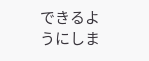できるようにしま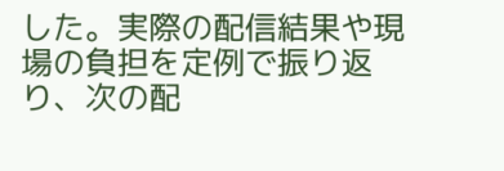した。実際の配信結果や現場の負担を定例で振り返り、次の配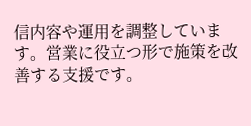信内容や運用を調整しています。営業に役立つ形で施策を改善する支援です。